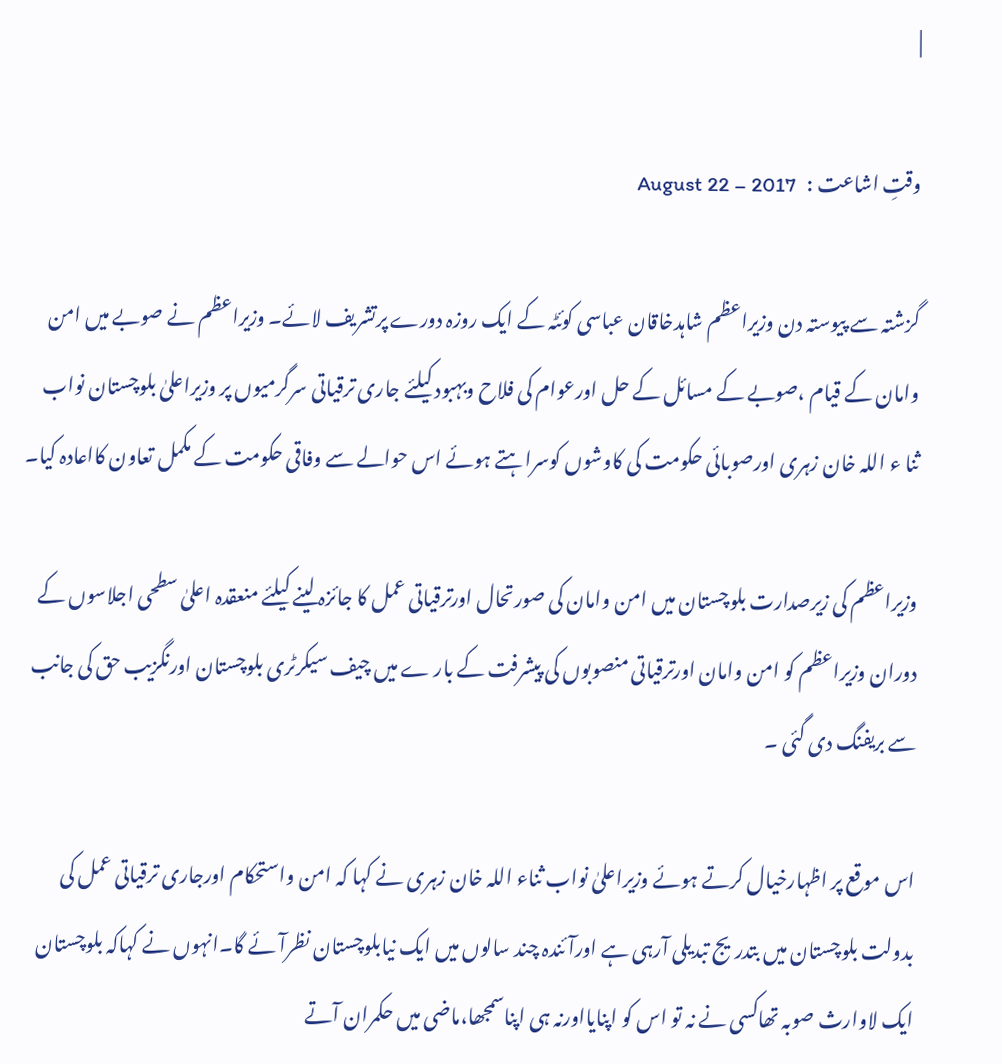|

وقتِ اشاعت :   August 22 – 2017

گزشتہ سے پیوستہ دن وزیراعظم شاہدخاقان عباسی کوئٹہ کے ایک روزہ دورے پرتشریف لائے۔ وزیراعظم نے صوبے میں امن وامان کے قیام ،صوبے کے مسائل کے حل اورعوام کی فلاح وبہبود کیلئے جاری ترقیاتی سرگرمیوں پر وزیراعلیٰ بلوچستان نواب ثنا ء اللہ خان زہری اورصوبائی حکومت کی کاوشوں کوسراہتے ہوئے اس حوالے سے وفاقی حکومت کے مکمل تعاون کااعادہ کیا۔

وزیراعظم کی زیرصدارت بلوچستان میں امن وامان کی صورتحال اورترقیاتی عمل کا جائزہ لینے کیلئے منعقدہ اعلیٰ سطحی اجلاسوں کے دوران وزیراعظم کو امن وامان اورترقیاتی منصوبوں کی پیشرفت کے بار ے میں چیف سیکرٹری بلوچستان اورنگزیب حق کی جانب سے بریفنگ دی گئی ۔

اس موقع پر اظہارخیال کرتے ہوئے وزیراعلیٰ نواب ثناء اللہ خان زہری نے کہا کہ امن واستحکام اورجاری ترقیاتی عمل کی بدولت بلوچستان میں بتدریج تبدیلی آرہی ہے اورآئندہ چند سالوں میں ایک نیابلوچستان نظرآئے گا۔انہوں نے کہاکہ بلوچستان ایک لاوارث صوبہ تھاکسی نے نہ تو اس کو اپنایااورنہ ہی اپناسمجھا،ماضی میں حکمران آتے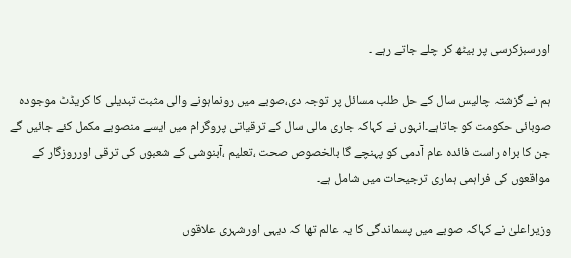اورسبزکرسی پر بیٹھ کر چلے جاتے رہے ۔

ہم نے گزشتہ چالیس سال کے حل طلب مسائل پر توجہ دی،صوبے میں رونماہونے والی مثبت تبدیلی کا کریڈٹ موجودہ صوبائی حکومت کو جاتاہے۔انہوں نے کہاکہ جاری مالی سال کے ترقیاتی پروگرام میں ایسے منصوبے مکمل کئے جائیں گے جن کا براہ راست فائدہ عام آدمی کو پہنچے گا بالخصوص صحت ،تعلیم ،آبنوشی کے شعبوں کی ترقی اورروزگار کے مواقعوں کی فراہمی ہماری ترجیحات میں شامل ہے۔

وزیراعلیٰ نے کہاکہ صوبے میں پسماندگی کا یہ عالم تھا کہ دیہی اورشہری علاقوں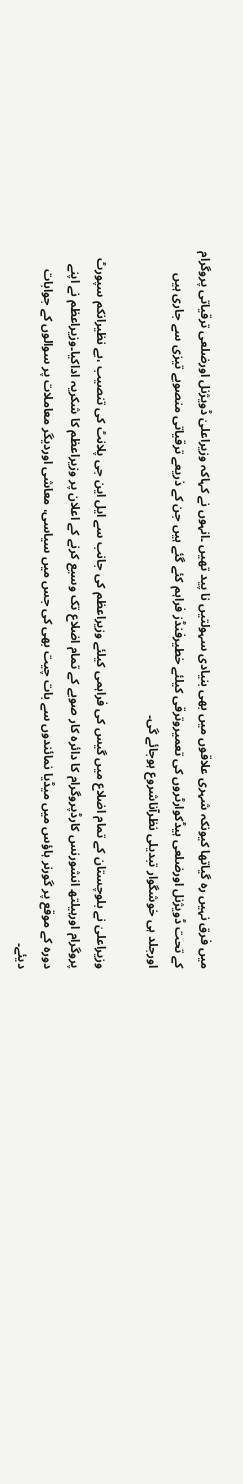میں فرق نہیں رہ گیاتھا کیونکہ شہری علاقوں میں بھی بنیادی سہولتیں نا پید تھیں ۔انہوں نے کہاکہ وزیراعلیٰ ڈویژنل اورضلعی ترقیاتی پروگرام کے تحت ڈویژنل اورضلعی ہیڈکوارٹروں کی تعمیروترقی کیلئے خطیرفنڈز فراہم کئے گئے ہیں جن کے ذریعے ترقیاتی منصوبے تیزی سے جاری ہیں اورجلد ہی خوشگوار تبدیلی نظرآناشروع ہوجائے گی۔

وزیراعلیٰ نے بلوچستان کے تمام اضلاع میں گیس کی فراہمی کیلئے وزیراعظم کی جانب سے ایل این جی پلانٹ کی تنصیب ،بے نظیرانکم سپورٹ پروگرام اورہیلتھ انشورنس کارڈپروگرام کا دائرہ کار صوبے کے تمام اضلاع تک وسیع کرنے کے اعلان پر وزیراعظم کا شکریہ اداکیا۔وزیراعظم نے اپنے دورہ کے موقع پر گورنر ہاؤس میں میڈیا نمائندوں سے بات چیت بھی کی جس میں سیاسی، معاشی اوردیگر معاملات پر سوالوں کے جوابات دیئے۔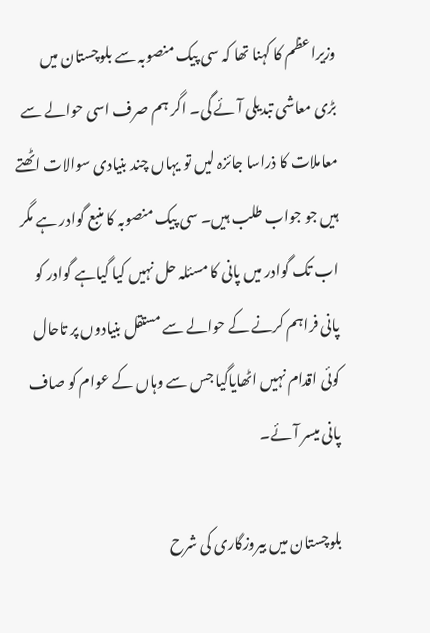وزیراعظم کا کہنا تھا کہ سی پیک منصوبہ سے بلوچستان میں بڑی معاشی تبدیلی آئے گی۔ اگر ہم صرف اسی حوالے سے معاملات کا ذراسا جائزہ لیں تو یہاں چند بنیادی سوالات اٹھتے ہیں جو جواب طلب ہیں۔ سی پیک منصوبہ کا منبع گوادر ہے مگر اب تک گوادر میں پانی کا مسئلہ حل نہیں کیا گیاہے گوادر کو پانی فراہم کرنے کے حوالے سے مستقل بنیادوں پر تاحال کوئی اقدام نہیں اٹھایاگیا جس سے وہاں کے عوام کو صاف پانی میسر آئے۔

بلوچستان میں بیروزگاری کی شرح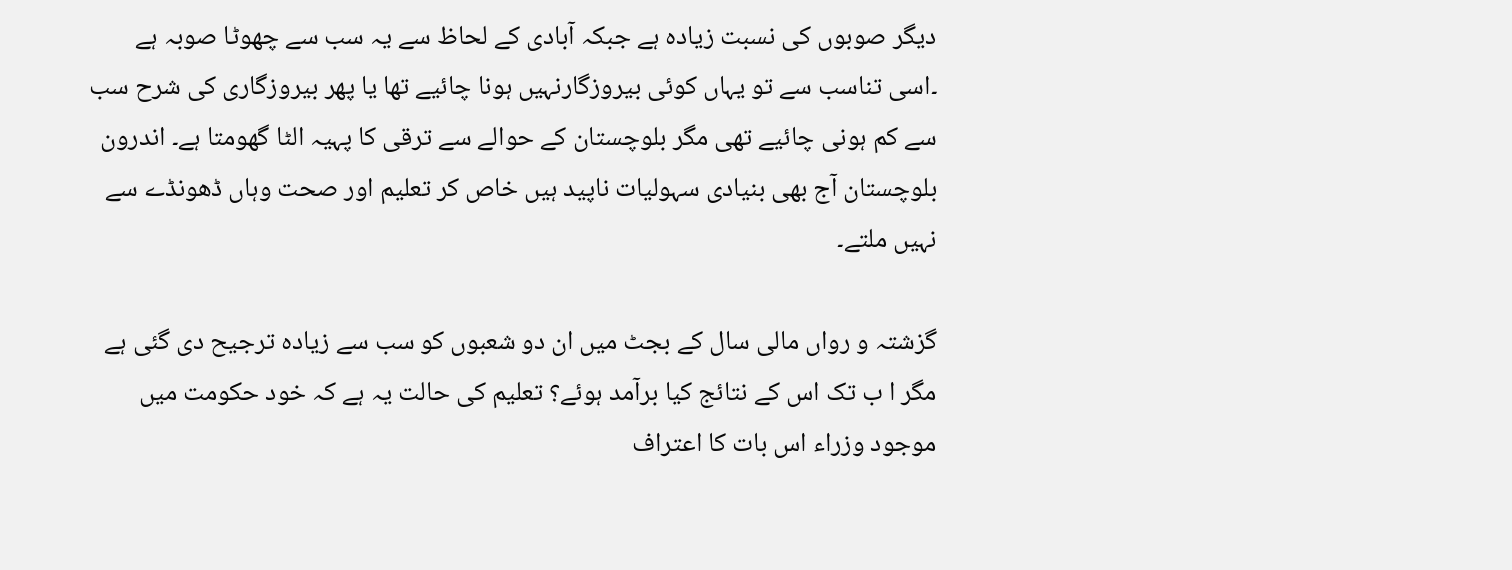دیگر صوبوں کی نسبت زیادہ ہے جبکہ آبادی کے لحاظ سے یہ سب سے چھوٹا صوبہ ہے ۔اسی تناسب سے تو یہاں کوئی بیروزگارنہیں ہونا چائیے تھا یا پھر بیروزگاری کی شرح سب سے کم ہونی چائیے تھی مگر بلوچستان کے حوالے سے ترقی کا پہیہ الٹا گھومتا ہے۔ اندرون بلوچستان آج بھی بنیادی سہولیات ناپید ہیں خاص کر تعلیم اور صحت وہاں ڈھونڈے سے نہیں ملتے۔

گزشتہ و رواں مالی سال کے بجٹ میں ان دو شعبوں کو سب سے زیادہ ترجیح دی گئی ہے مگر ا ب تک اس کے نتائج کیا برآمد ہوئے؟ تعلیم کی حالت یہ ہے کہ خود حکومت میں موجود وزراء اس بات کا اعتراف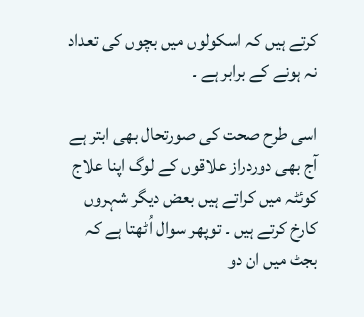کرتے ہیں کہ اسکولوں میں بچوں کی تعداد نہ ہونے کے برابر ہے ۔

اسی طرح صحت کی صورتحال بھی ابتر ہے آج بھی دوردراز علاقوں کے لوگ اپنا علاج کوئٹہ میں کراتے ہیں بعض دیگر شہروں کارخ کرتے ہیں ۔ توپھر سوال اُٹھتا ہے کہ بجٹ میں ان دو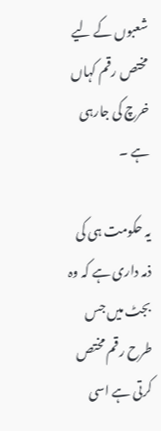شعبوں کے لیے مختص رقم کہاں خرچ کی جارہی ہے ۔

یہ حکومت ہی کی ذمہ داری ہے کہ وہ بجٹ میں جس طرح رقم مختص کرتی ہے اسی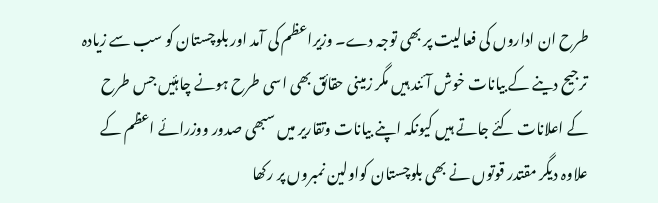طرح ان اداروں کی فعالیت پر بھی توجہ دے۔ وزیراعظم کی آمد اور بلوچستان کو سب سے زیادہ ترجیح دینے کے بیانات خوش آئند ہیں مگر زمینی حقائق بھی اسی طرح ہونے چاہئیں جس طرح کے اعلانات کئے جاتے ہیں کیونکہ اپنے بیانات وتقاریر میں سبھی صدور ووزرائے اعظم کے علاوہ دیگر مقتدر قوتوں نے بھی بلوچستان کواولین نمبروں پر رکھا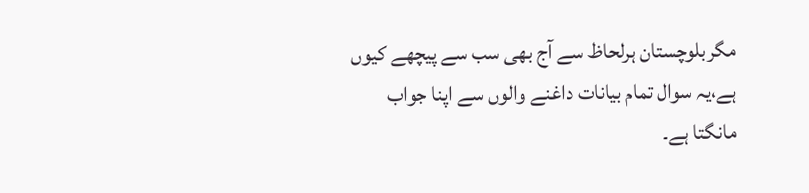مگربلوچستان ہرلحاظ سے آج بھی سب سے پیچھے کیوں ہے،یہ سوال تمام بیانات داغنے والوں سے اپنا جواب مانگتا ہے۔